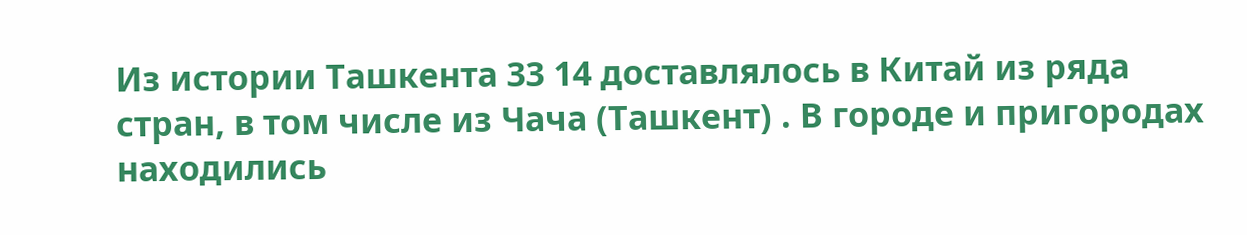Из истории Ташкента 33 14 доставлялось в Китай из ряда стран, в том числе из Чача (Ташкент) . В городе и пригородах находились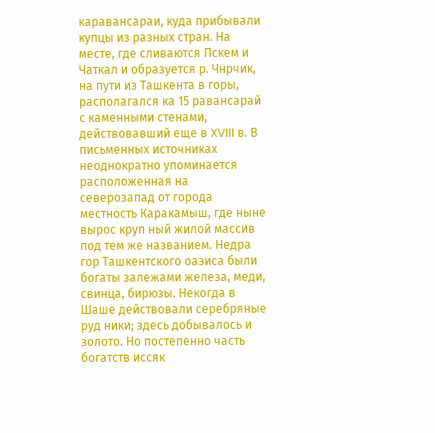каравансараи, куда прибывали купцы из разных стран. На месте, где сливаются Пскем и Чаткал и образуется р. Чнрчик, на пути из Ташкента в горы, располагался ка 15 равансарай с каменными стенами, действовавший еще в XVIII в. В письменных источниках неоднократно упоминается расположенная на северозапад от города местность Каракамыш, где ныне вырос круп ный жилой массив под тем же названием. Недра гор Ташкентского оазиса были богаты залежами железа, меди, свинца, бирюзы. Некогда в Шаше действовали серебряные руд ники; здесь добывалось и золото. Но постепенно часть богатств иссяк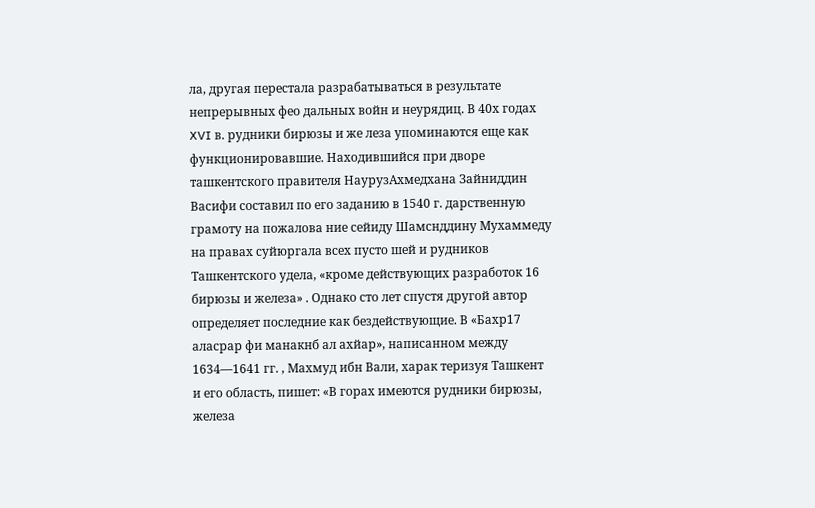ла, другая перестала разрабатываться в результате непрерывных фео дальных войн и неурядиц. В 40х годах XVI в. рудники бирюзы и же леза упоминаются еще как функционировавшие. Находившийся при дворе ташкентского правителя НаурузАхмедхана Зайниддин Васифи составил по его заданию в 1540 г. дарственную грамоту на пожалова ние сейиду Шамснддину Мухаммеду на правах суйюргала всех пусто шей и рудников Ташкентского удела, «кроме действующих разработок 16 бирюзы и железа» . Однако сто лет спустя другой автор определяет последние как бездействующие. В «Бахр17 аласрар фи манакнб ал ахйар», написанном между 1634—1641 гг. , Махмуд ибн Вали, харак теризуя Ташкент и его область, пишет: «В горах имеются рудники бирюзы, железа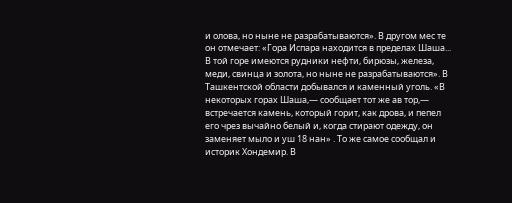и олова, но ныне не разрабатываются». В другом мес те он отмечает: «Гора Испара находится в пределах Шаша... В той горе имеются рудники нефти, бирюзы, железа, меди, свинца и золота, но ныне не разрабатываются». В Ташкентской области добывался и каменный уголь. «В некоторых горах Шаша,— сообщает тот же ав тор,— встречается камень, который горит, как дрова, и пепел его чрез вычайно белый и, когда стирают одежду, он заменяет мыло и уш 18 нан» . То же самое сообщал и историк Хондемир. В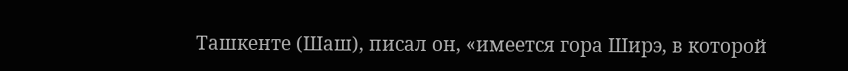Ташкенте (Шаш), писал он, «имеется гора Ширэ, в которой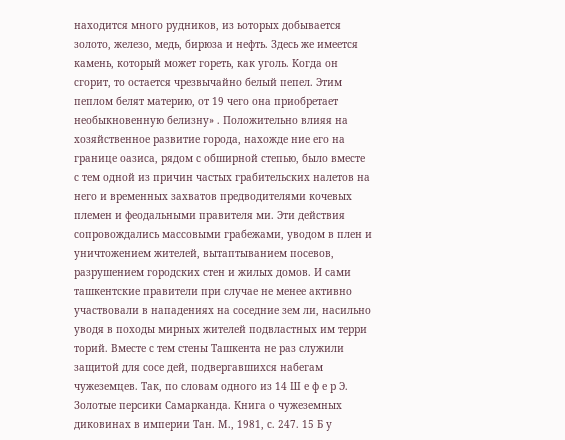находится много рудников, из ьоторых добывается золото, железо, медь, бирюза и нефть. Здесь же имеется камень, который может гореть, как уголь. Когда он сгорит, то остается чрезвычайно белый пепел. Этим пеплом белят материю, от 19 чего она приобретает необыкновенную белизну» . Положительно влияя на хозяйственное развитие города, нахожде ние его на границе оазиса, рядом с обширной степью, было вместе с тем одной из причин частых грабительских налетов на него и временных захватов предводителями кочевых племен и феодальными правителя ми. Эти действия сопровождались массовыми грабежами, уводом в плен и уничтожением жителей, вытаптыванием посевов, разрушением городских стен и жилых домов. И сами ташкентские правители при случае не менее активно участвовали в нападениях на соседние зем ли, насильно уводя в походы мирных жителей подвластных им терри торий. Вместе с тем стены Ташкента не раз служили защитой для сосе дей, подвергавшихся набегам чужеземцев. Так, по словам одного из 14 Ш е ф е р Э. Золотые персики Самарканда. Книга о чужеземных диковинах в империи Тан. М., 1981, с. 247. 15 Б у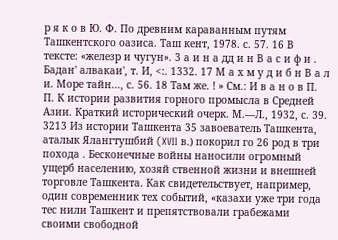р я к о в Ю. Ф. По древним караванным путям Ташкентского оазиса. Таш кент, 1978. с. 57. 16 В тексте: «железр и чугун». 3 а и н а дд и н В а с и ф и . Бадан' алвакаи', т. И, <:. 1332. 17 М а х м у д и б н В а л и. Море тайн..., с. 56. 18 Там же. ! » См.: И в а н о в П. П. К истории развития горного промысла в Средней Азии. Краткий исторический очерк. М.—Л., 1932, с. 39. 3213 Из истории Ташкента 35 завоеватель Ташкента, аталык Ялангтушбий (XVII в.) покорил го 26 род в три похода . Бесконечные войны наносили огромный ущерб населению, хозяй ственной жизни и внешней торговле Ташкента. Как свидетельствует, например, один современник тех событий, «казахи уже три года тес нили Ташкент и препятствовали грабежами своими свободной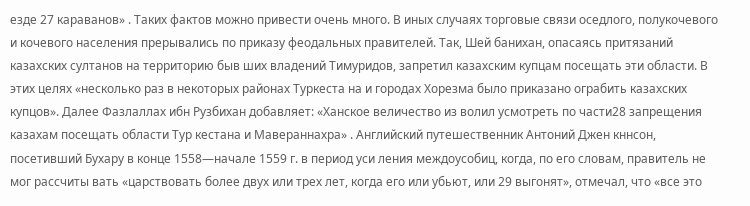езде 27 караванов» . Таких фактов можно привести очень много. В иных случаях торговые связи оседлого, полукочевого и кочевого населения прерывались по приказу феодальных правителей. Так, Шей банихан, опасаясь притязаний казахских султанов на территорию быв ших владений Тимуридов, запретил казахским купцам посещать эти области. В этих целях «несколько раз в некоторых районах Туркеста на и городах Хорезма было приказано ограбить казахских купцов». Далее Фазлаллах ибн Рузбихан добавляет: «Ханское величество из волил усмотреть по части28 запрещения казахам посещать области Тур кестана и Мавераннахра» . Английский путешественник Антоний Джен кннсон, посетивший Бухару в конце 1558—начале 1559 г. в период уси ления междоусобиц, когда, по его словам, правитель не мог рассчиты вать «царствовать более двух или трех лет, когда его или убьют, или 29 выгонят», отмечал, что «все это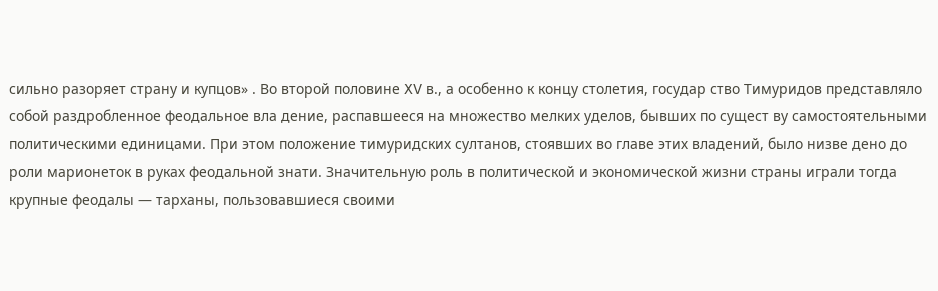сильно разоряет страну и купцов» . Во второй половине XV в., а особенно к концу столетия, государ ство Тимуридов представляло собой раздробленное феодальное вла дение, распавшееся на множество мелких уделов, бывших по сущест ву самостоятельными политическими единицами. При этом положение тимуридских султанов, стоявших во главе этих владений, было низве дено до роли марионеток в руках феодальной знати. Значительную роль в политической и экономической жизни страны играли тогда крупные феодалы — тарханы, пользовавшиеся своими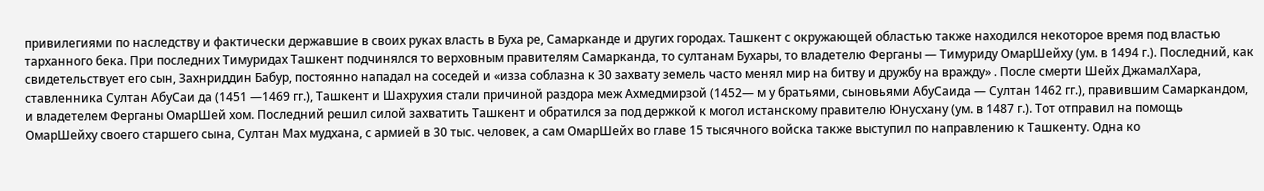привилегиями по наследству и фактически державшие в своих руках власть в Буха ре, Самарканде и других городах. Ташкент с окружающей областью также находился некоторое время под властью тарханного бека. При последних Тимуридах Ташкент подчинялся то верховным правителям Самарканда, то султанам Бухары, то владетелю Ферганы — Тимуриду ОмарШейху (ум. в 1494 г.). Последний, как свидетельствует его сын, Захнриддин Бабур, постоянно нападал на соседей и «изза соблазна к 30 захвату земель часто менял мир на битву и дружбу на вражду» . После смерти Шейх ДжамалХара, ставленника Султан АбуСаи да (1451 —1469 гг.), Ташкент и Шахрухия стали причиной раздора меж Ахмедмирзой (1452— м у братьями, сыновьями АбуСаида — Султан 1462 гг.), правившим Самаркандом, и владетелем Ферганы ОмарШей хом. Последний решил силой захватить Ташкент и обратился за под держкой к могол истанскому правителю Юнусхану (ум. в 1487 г.). Тот отправил на помощь ОмарШейху своего старшего сына, Султан Мах мудхана, с армией в 30 тыс. человек, а сам ОмарШейх во главе 15 тысячного войска также выступил по направлению к Ташкенту. Одна ко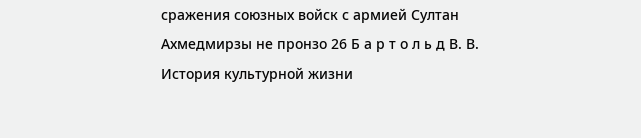сражения союзных войск с армией Султан Ахмедмирзы не пронзо 26 Б а р т о л ь д В. В. История культурной жизни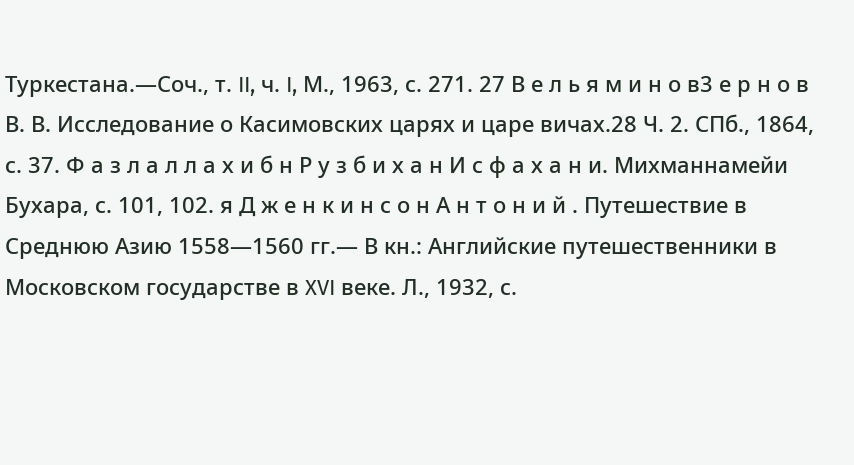Туркестана.—Соч., т. II, ч. I, М., 1963, с. 271. 27 В е л ь я м и н о в3 е р н о в В. В. Исследование о Касимовских царях и царе вичах.28 Ч. 2. СПб., 1864, с. 37. Ф а з л а л л а х и б н Р у з б и х а н И с ф а х а н и. Михманнамейи Бухара, с. 101, 102. я Д ж е н к и н с о н А н т о н и й . Путешествие в Среднюю Азию 1558—1560 гг.— В кн.: Английские путешественники в Московском государстве в XVI веке. Л., 1932, с.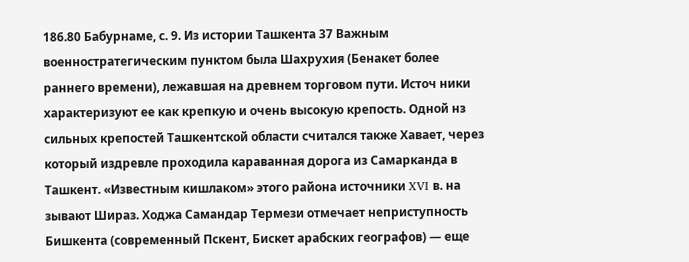186.80 Бабурнаме, с. 9. Из истории Ташкента 37 Важным военностратегическим пунктом была Шахрухия (Бенакет более раннего времени), лежавшая на древнем торговом пути. Источ ники характеризуют ее как крепкую и очень высокую крепость. Одной нз сильных крепостей Ташкентской области считался также Хавает, через который издревле проходила караванная дорога из Самарканда в Ташкент. «Известным кишлаком» этого района источники XVI в. на зывают Шираз. Ходжа Самандар Термези отмечает неприступность Бишкента (современный Пскент, Бискет арабских географов) — еще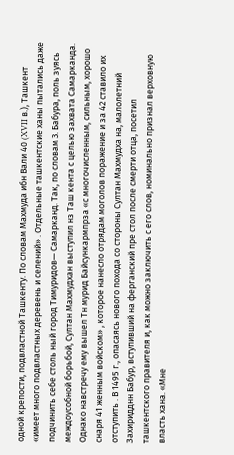одной крепости, подвластной Ташкенту. По словам Махмуда ибн Вали 40 (XVII в.), Ташкент «имеет много подвластных деревень и селений» . Отдельные ташкентские ханы пытались даже подчинить себе столь ный город Тимуридов— Самарканд. Так, по словам 3. Бабура, поль зуясь междоусобной борьбой, Султан Махмудхан выступил нз Таш кента с целью захвата Самарканда. Однако навстречу ему вышел Тн мурид Байсункармпрза «с многочисленным, сильным, хорошо снаря 41 женным войском» , которое нанесло отрядам моголов поражение и за 42 ставило их отступить . В 1495 г., опасаясь нового похода со стороны Султан Махмудха на, малолетний Захиридднн Бабур, вступивший на ферганский пре стол после смерти отца, посетил ташкентского правителя и, как можно заключить с его слов, номинально признал верховную власть хана. «Мне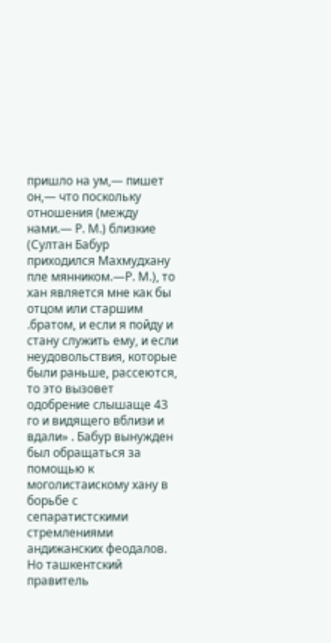пришло на ум,— пишет он,— что поскольку отношения (между нами.— Р. М.) близкие (Султан Бабур приходился Махмудхану пле мянником.—Р. М.), то хан является мне как бы отцом или старшим .братом, и если я пойду и стану служить ему, и если неудовольствия, которые были раньше, рассеются, то это вызовет одобрение слышаще 43 го и видящего вблизи и вдали» . Бабур вынужден был обращаться за помощью к моголистаискому хану в борьбе с сепаратистскими стремлениями андижанских феодалов. Но ташкентский правитель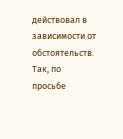действовал в зависимости от обстоятельств. Так, по просьбе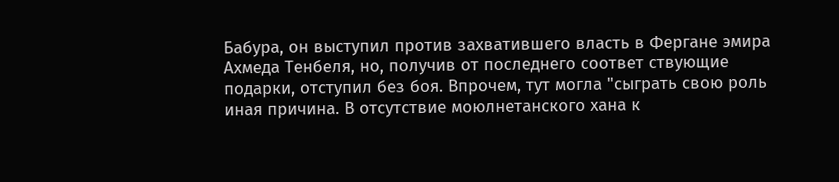Бабура, он выступил против захватившего власть в Фергане эмира Ахмеда Тенбеля, но, получив от последнего соответ ствующие подарки, отступил без боя. Впрочем, тут могла "сыграть свою роль иная причина. В отсутствие моюлнетанского хана к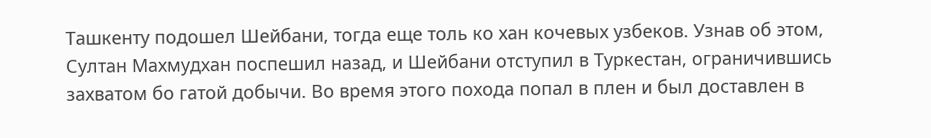Ташкенту подошел Шейбани, тогда еще толь ко хан кочевых узбеков. Узнав об этом, Султан Махмудхан поспешил назад, и Шейбани отступил в Туркестан, ограничившись захватом бо гатой добычи. Во время этого похода попал в плен и был доставлен в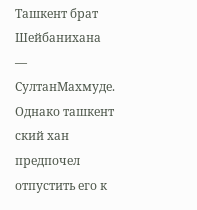Ташкент брат Шейбанихана — СултанМахмуде. Однако ташкент ский хан предпочел отпустить его к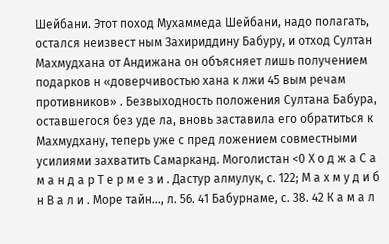Шейбани. Этот поход Мухаммеда Шейбани, надо полагать, остался неизвест ным Захириддину Бабуру, и отход Султан Махмудхана от Андижана он объясняет лишь получением подарков н «доверчивостью хана к лжи 45 вым речам противников» . Безвыходность положения Султана Бабура, оставшегося без уде ла, вновь заставила его обратиться к Махмудхану, теперь уже с пред ложением совместными усилиями захватить Самарканд. Моголистан <0 Х о д ж а С а м а н д а р Т е р м е з и . Дастур алмулук, с. 122; М а х м у д и б н В а л и . Море тайн..., л. 56. 41 Бабурнаме, с. 38. 42 К а м а л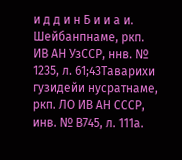и д д и н Б и и а и. Шейбанпнаме, ркп. ИВ АН УзССР, ннв. № 1235, л. 61;43Таварихи гузидейи нусратнаме, ркп. ЛО ИВ АН СССР, инв. № В745, л. 111а.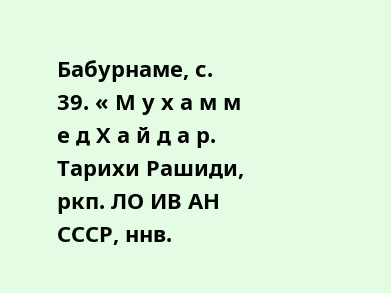Бабурнаме, с. 39. « М у х а м м е д Х а й д а р. Тарихи Рашиди, ркп. ЛО ИВ АН СССР, ннв.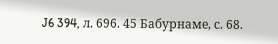J6 394, л. 696. 45 Бабурнаме, с. 68.